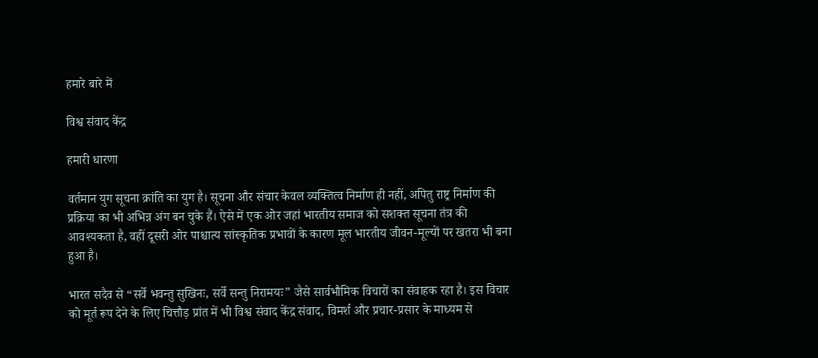हमारे बारे में

विश्व संवाद केंद्र

हमारी धारणा

वर्तमान युग सूचना क्रांति का युग है। सूचना और संचार केवल व्यक्तित्व निर्माण ही नहीं, अपितु राष्ट्र निर्माण की प्रक्रिया का भी अभिन्न अंग बन चुके हैं। ऐसे में एक ओर जहां भारतीय समाज को सशक्त सूचना तंत्र की आवश्यकता है, वहीं दूसरी ओर पाश्चात्य सांस्कृतिक प्रभावों के कारण मूल भारतीय जीवन-मूल्यों पर खतरा भी बना हुआ है।

भारत सदैव से “सर्वे भवन्तु सुखिनः, सर्वे सन्तु निरामयः” जैसे सार्वभौमिक विचारों का संवाहक रहा है। इस विचार को मूर्त रूप देने के लिए चित्तौड़ प्रांत में भी विश्व संवाद केंद्र संवाद, विमर्श और प्रचार-प्रसार के माध्यम से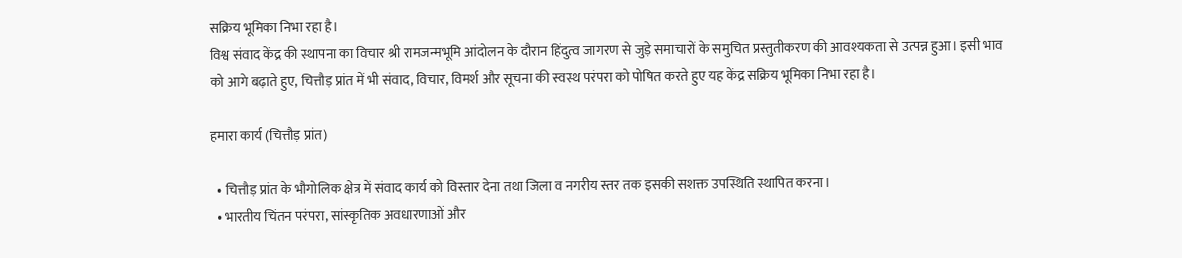सक्रिय भूमिका निभा रहा है।
विश्व संवाद केंद्र की स्थापना का विचार श्री रामजन्मभूमि आंदोलन के दौरान हिंदुत्व जागरण से जुड़े समाचारों के समुचित प्रस्तुतीकरण की आवश्यकता से उत्पन्न हुआ। इसी भाव को आगे बढ़ाते हुए, चित्तौड़ प्रांत में भी संवाद, विचार, विमर्श और सूचना की स्वस्थ परंपरा को पोषित करते हुए यह केंद्र सक्रिय भूमिका निभा रहा है।

हमारा कार्य (चित्तौड़ प्रांत)

  • चित्तौड़ प्रांत के भौगोलिक क्षेत्र में संवाद कार्य को विस्तार देना तथा जिला व नगरीय स्तर तक इसकी सशक्त उपस्थिति स्थापित करना।
  • भारतीय चिंतन परंपरा, सांस्कृतिक अवधारणाओं और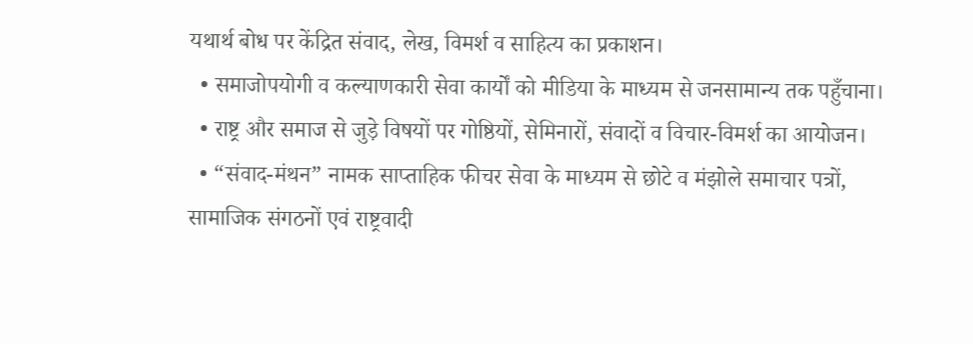यथार्थ बोध पर केंद्रित संवाद, लेख, विमर्श व साहित्य का प्रकाशन।
  • समाजोपयोगी व कल्याणकारी सेवा कार्यों को मीडिया के माध्यम से जनसामान्य तक पहुँचाना।
  • राष्ट्र और समाज से जुड़े विषयों पर गोष्ठियों, सेमिनारों, संवादों व विचार-विमर्श का आयोजन।
  • “संवाद-मंथन” नामक साप्ताहिक फीचर सेवा के माध्यम से छोटे व मंझोले समाचार पत्रों, सामाजिक संगठनों एवं राष्ट्रवादी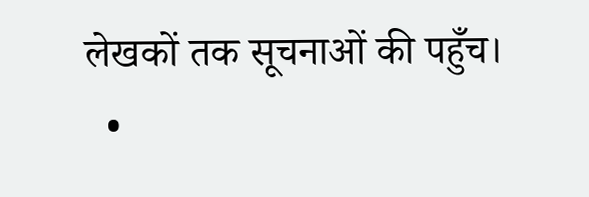लेखकों तक सूचनाओं की पहुँच।
  •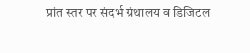प्रांत स्तर पर संदर्भ ग्रंथालय व डिजिटल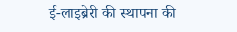ई-लाइब्रेरी की स्थापना की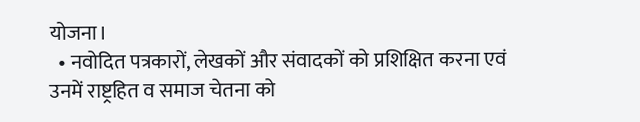योजना।
  • नवोदित पत्रकारों, लेखकों और संवादकों को प्रशिक्षित करना एवं उनमें राष्ट्रहित व समाज चेतना को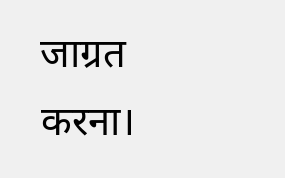जाग्रत करना।